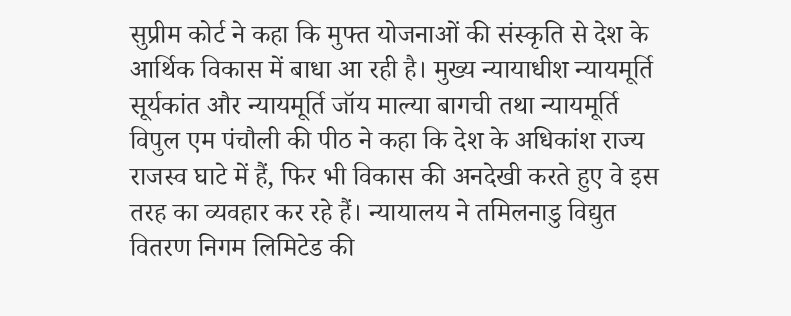सुप्रीम कोर्ट ने कहा कि मुफ्त योजनाओं की संस्कृति से देश के आर्थिक विकास में बाधा आ रही है। मुख्य न्यायाधीश न्यायमूर्ति सूर्यकांत और न्यायमूर्ति जॉय माल्या बागची तथा न्यायमूर्ति विपुल एम पंचौली की पीठ ने कहा कि देश के अधिकांश राज्य राजस्व घाटे में हैं, फिर भी विकास की अनदेखी करते हुए वे इस तरह का व्यवहार कर रहे हैं। न्यायालय ने तमिलनाडु विद्युत वितरण निगम लिमिटेड की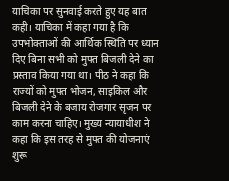याचिका पर सुनवाई करते हुए यह बात कही। याचिका में कहा गया है कि उपभोक्ताओं की आर्थिक स्थिति पर ध्यान दिए बिना सभी को मुफ्त बिजली देने का प्रस्ताव किया गया था। पीठ ने कहा कि राज्यों को मुफ्त भोजन, साइकिल और बिजली देने के बजाय रोजगार सृजन पर काम करना चाहिए। मुख्य न्यायाधीश ने कहा कि इस तरह से मुफ्त की योजनाएं शुरू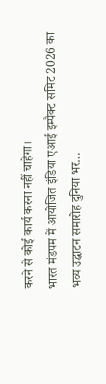करने से कोई कार्य करना नहीं चाहेगा।
भारत मंडपम में आयोजित इंडिया एआई इम्पैक्ट समिट 2026 का भव्य उद्घाटन समारोह दुनिया भर…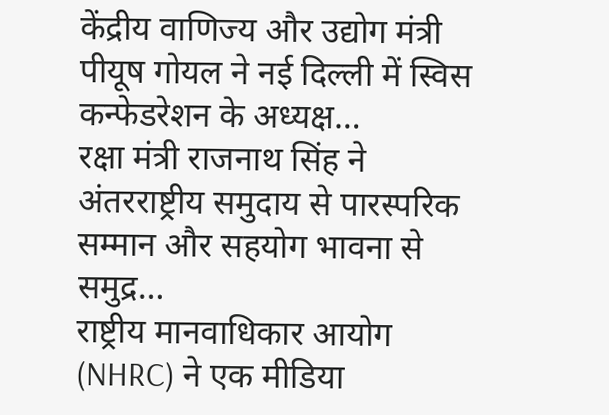केंद्रीय वाणिज्य और उद्योग मंत्री पीयूष गोयल ने नई दिल्ली में स्विस कन्फेडरेशन के अध्यक्ष…
रक्षा मंत्री राजनाथ सिंह ने अंतरराष्ट्रीय समुदाय से पारस्परिक सम्मान और सहयोग भावना से समुद्र…
राष्ट्रीय मानवाधिकार आयोग (NHRC) ने एक मीडिया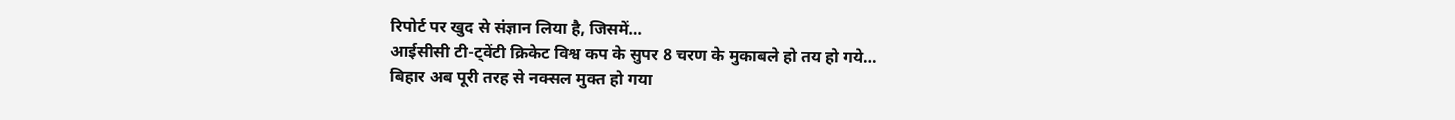रिपोर्ट पर खुद से संज्ञान लिया है, जिसमें…
आईसीसी टी-ट्वेंटी क्रिकेट विश्व कप के सुपर 8 चरण के मुकाबले हो तय हो गये…
बिहार अब पूरी तरह से नक्सल मुक्त हो गया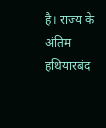है। राज्य के अंतिम हथियारबंद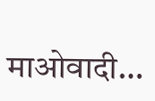माओवादी…